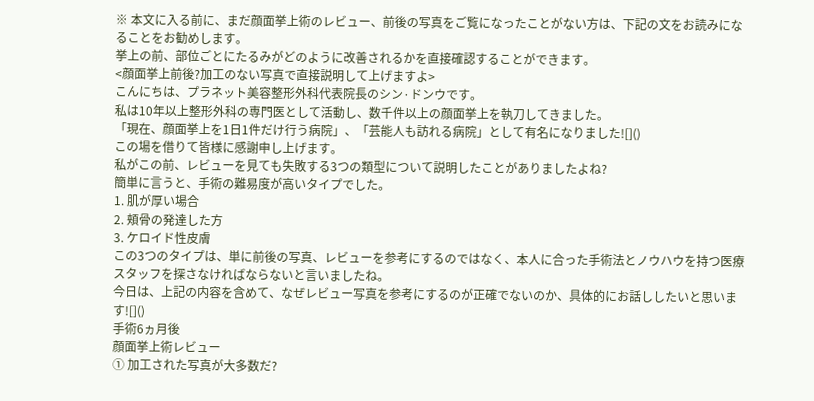※ 本文に入る前に、まだ顔面挙上術のレビュー、前後の写真をご覧になったことがない方は、下記の文をお読みになることをお勧めします。
挙上の前、部位ごとにたるみがどのように改善されるかを直接確認することができます。
<顔面挙上前後?加工のない写真で直接説明して上げますよ>
こんにちは、プラネット美容整形外科代表院長のシン·ドンウです。
私は10年以上整形外科の専門医として活動し、数千件以上の顔面挙上を執刀してきました。
「現在、顔面挙上を1日1件だけ行う病院」、「芸能人も訪れる病院」として有名になりました![]()
この場を借りて皆様に感謝申し上げます。
私がこの前、レビューを見ても失敗する3つの類型について説明したことがありましたよね?
簡単に言うと、手術の難易度が高いタイプでした。
1. 肌が厚い場合
2. 頬骨の発達した方
3. ケロイド性皮膚
この3つのタイプは、単に前後の写真、レビューを参考にするのではなく、本人に合った手術法とノウハウを持つ医療スタッフを探さなければならないと言いましたね。
今日は、上記の内容を含めて、なぜレビュー写真を参考にするのが正確でないのか、具体的にお話ししたいと思います![]()
手術6ヵ月後
顔面挙上術レビュー
① 加工された写真が大多数だ?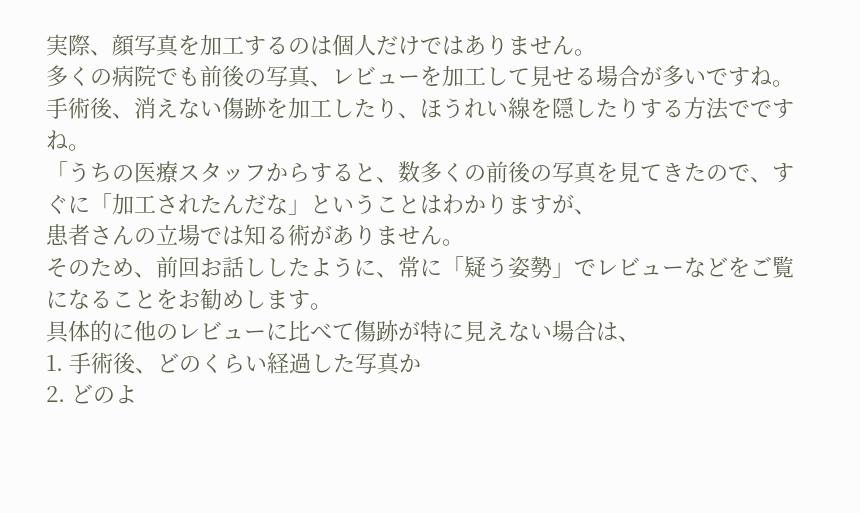実際、顔写真を加工するのは個人だけではありません。
多くの病院でも前後の写真、レビューを加工して見せる場合が多いですね。
手術後、消えない傷跡を加工したり、ほうれい線を隠したりする方法でですね。
「うちの医療スタッフからすると、数多くの前後の写真を見てきたので、すぐに「加工されたんだな」ということはわかりますが、
患者さんの立場では知る術がありません。
そのため、前回お話ししたように、常に「疑う姿勢」でレビューなどをご覧になることをお勧めします。
具体的に他のレビューに比べて傷跡が特に見えない場合は、
1. 手術後、どのくらい経過した写真か
2. どのよ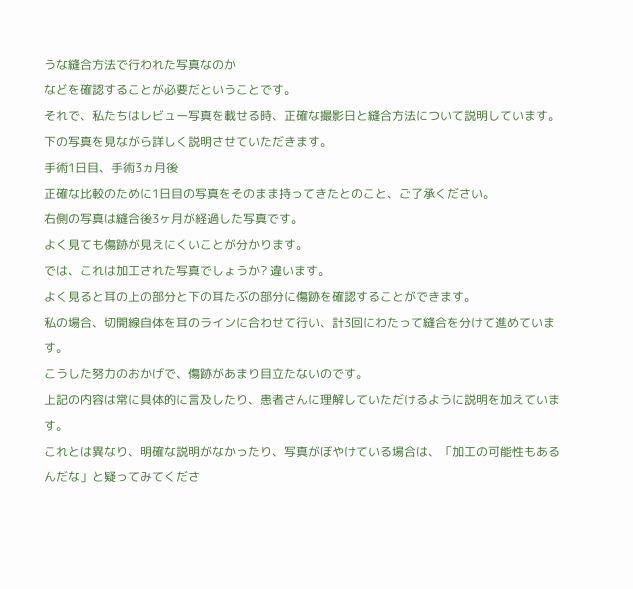うな縫合方法で行われた写真なのか
などを確認することが必要だということです。
それで、私たちはレビュー写真を載せる時、正確な撮影日と縫合方法について説明しています。
下の写真を見ながら詳しく説明させていただきます。
手術1日目、手術3ヵ月後
正確な比較のために1日目の写真をそのまま持ってきたとのこと、ご了承ください。
右側の写真は縫合後3ヶ月が経過した写真です。
よく見ても傷跡が見えにくいことが分かります。
では、これは加工された写真でしょうか? 違います。
よく見ると耳の上の部分と下の耳たぶの部分に傷跡を確認することができます。
私の場合、切開線自体を耳のラインに合わせて行い、計3回にわたって縫合を分けて進めています。
こうした努力のおかげで、傷跡があまり目立たないのです。
上記の内容は常に具体的に言及したり、患者さんに理解していただけるように説明を加えています。
これとは異なり、明確な説明がなかったり、写真がぼやけている場合は、「加工の可能性もあるんだな」と疑ってみてくださ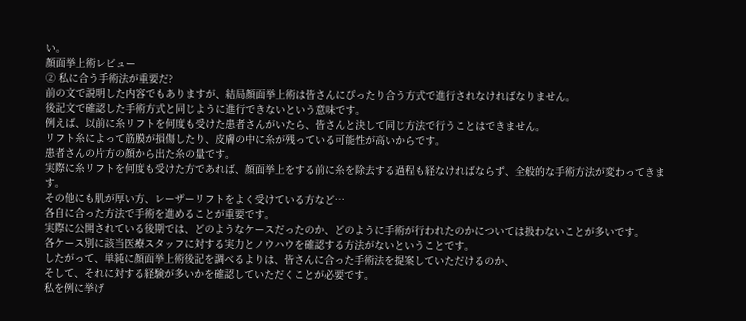い。
顔面挙上術レビュー
② 私に合う手術法が重要だ?
前の文で説明した内容でもありますが、結局顔面挙上術は皆さんにぴったり合う方式で進行されなければなりません。
後記文で確認した手術方式と同じように進行できないという意味です。
例えば、以前に糸リフトを何度も受けた患者さんがいたら、皆さんと決して同じ方法で行うことはできません。
リフト糸によって筋膜が損傷したり、皮膚の中に糸が残っている可能性が高いからです。
患者さんの片方の顔から出た糸の量です。
実際に糸リフトを何度も受けた方であれば、顔面挙上をする前に糸を除去する過程も経なければならず、全般的な手術方法が変わってきます。
その他にも肌が厚い方、レーザーリフトをよく受けている方など…
各自に合った方法で手術を進めることが重要です。
実際に公開されている後期では、どのようなケースだったのか、どのように手術が行われたのかについては扱わないことが多いです。
各ケース別に該当医療スタッフに対する実力とノウハウを確認する方法がないということです。
したがって、単純に顔面挙上術後記を調べるよりは、皆さんに合った手術法を提案していただけるのか、
そして、それに対する経験が多いかを確認していただくことが必要です。
私を例に挙げ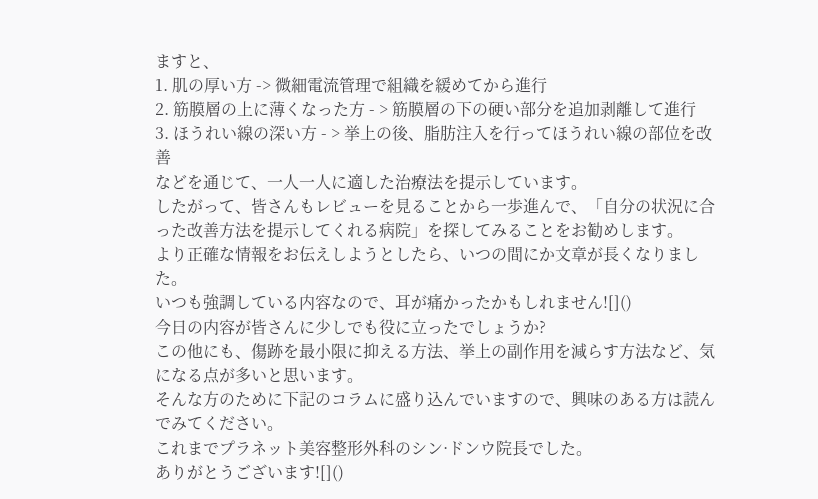ますと、
1. 肌の厚い方 -> 微細電流管理で組織を緩めてから進行
2. 筋膜層の上に薄くなった方 - > 筋膜層の下の硬い部分を追加剥離して進行
3. ほうれい線の深い方 - > 挙上の後、脂肪注入を行ってほうれい線の部位を改善
などを通じて、一人一人に適した治療法を提示しています。
したがって、皆さんもレビューを見ることから一歩進んで、「自分の状況に合った改善方法を提示してくれる病院」を探してみることをお勧めします。
より正確な情報をお伝えしようとしたら、いつの間にか文章が長くなりました。
いつも強調している内容なので、耳が痛かったかもしれません![]()
今日の内容が皆さんに少しでも役に立ったでしょうか?
この他にも、傷跡を最小限に抑える方法、挙上の副作用を減らす方法など、気になる点が多いと思います。
そんな方のために下記のコラムに盛り込んでいますので、興味のある方は読んでみてください。
これまでプラネット美容整形外科のシン·ドンウ院長でした。
ありがとうございます![]()